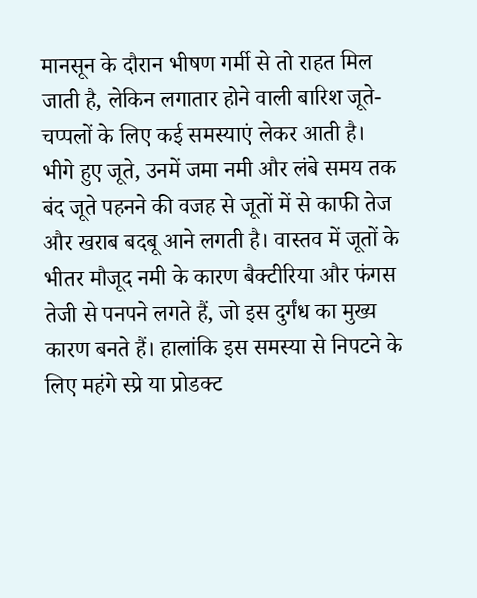मानसून के दौरान भीषण गर्मी से तो राहत मिल जाती है, लेकिन लगातार होने वाली बारिश जूते-चप्पलों के लिए कई समस्याएं लेकर आती है। भीगे हुए जूते, उनमें जमा नमी और लंबे समय तक बंद जूते पहनने की वजह से जूतों में से काफी तेज और खराब बदबू आने लगती है। वास्तव में जूतों के भीतर मौजूद नमी के कारण बैक्टीरिया और फंगस तेजी से पनपने लगते हैं, जो इस दुर्गंध का मुख्य कारण बनते हैं। हालांकि इस समस्या से निपटने के लिए महंगे स्प्रे या प्रोडक्ट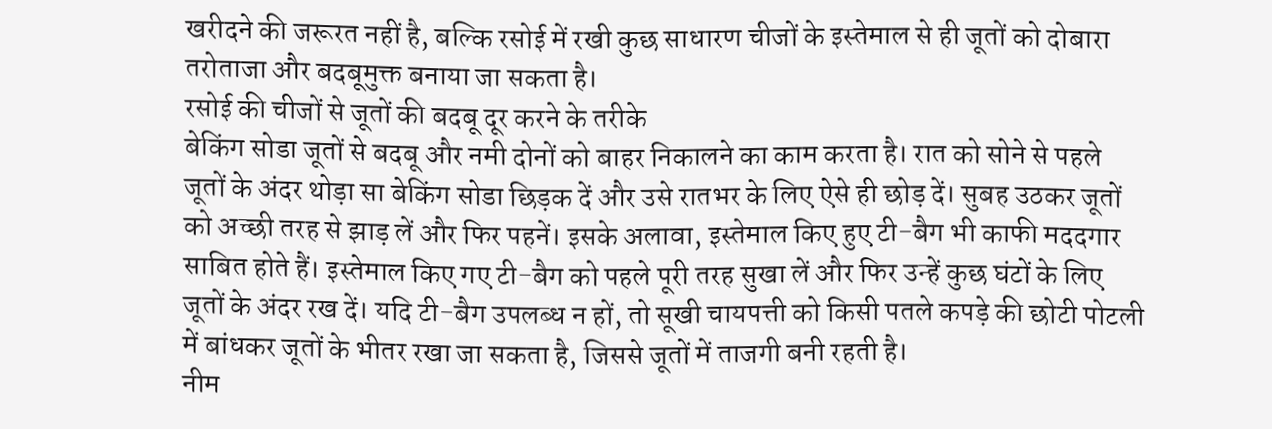खरीदने की जरूरत नहीं है, बल्कि रसोई में रखी कुछ साधारण चीजों के इस्तेमाल से ही जूतों को दोबारा तरोताजा और बदबूमुक्त बनाया जा सकता है।
रसोई की चीजों से जूतों की बदबू दूर करने के तरीके
बेकिंग सोडा जूतों से बदबू और नमी दोनों को बाहर निकालने का काम करता है। रात को सोने से पहले जूतों के अंदर थोड़ा सा बेकिंग सोडा छिड़क दें और उसे रातभर के लिए ऐसे ही छोड़ दें। सुबह उठकर जूतों को अच्छी तरह से झाड़ लें और फिर पहनें। इसके अलावा, इस्तेमाल किए हुए टी-बैग भी काफी मददगार साबित होते हैं। इस्तेमाल किए गए टी-बैग को पहले पूरी तरह सुखा लें और फिर उन्हें कुछ घंटों के लिए जूतों के अंदर रख दें। यदि टी-बैग उपलब्ध न हों, तो सूखी चायपत्ती को किसी पतले कपड़े की छोटी पोटली में बांधकर जूतों के भीतर रखा जा सकता है, जिससे जूतों में ताजगी बनी रहती है।
नीम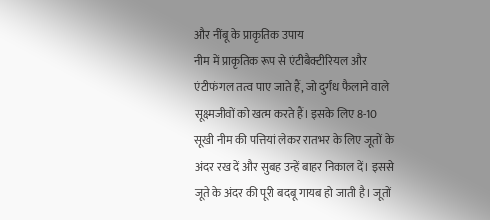और नींबू के प्राकृतिक उपाय
नीम में प्राकृतिक रूप से एंटीबैक्टीरियल और एंटीफंगल तत्व पाए जाते हैं, जो दुर्गंध फैलाने वाले सूक्ष्मजीवों को खत्म करते हैं। इसके लिए 8-10 सूखी नीम की पत्तियां लेकर रातभर के लिए जूतों के अंदर रख दें और सुबह उन्हें बाहर निकाल दें। इससे जूते के अंदर की पूरी बदबू गायब हो जाती है। जूतों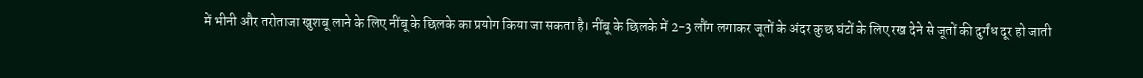में भीनी और तरोताजा खुशबू लाने के लिए नींबू के छिलके का प्रयोग किया जा सकता है। नींबू के छिलके में 2-3 लौंग लगाकर जूतों के अंदर कुछ घंटों के लिए रख देने से जूतों की दुर्गंध दूर हो जाती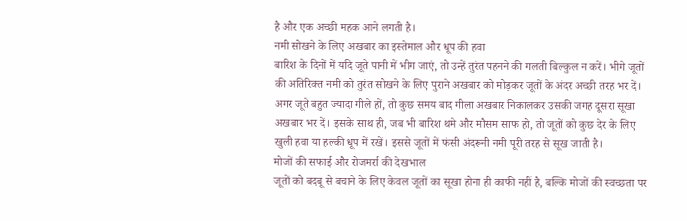है और एक अच्छी महक आने लगती है।
नमी सोखने के लिए अखबार का इस्तेमाल और धूप की हवा
बारिश के दिनों में यदि जूते पानी में भीग जाएं, तो उन्हें तुरंत पहनने की गलती बिल्कुल न करें। भीगे जूतों की अतिरिक्त नमी को तुरंत सोखने के लिए पुराने अखबार को मोड़कर जूतों के अंदर अच्छी तरह भर दें। अगर जूते बहुत ज्यादा गीले हों, तो कुछ समय बाद गीला अखबार निकालकर उसकी जगह दूसरा सूखा अखबार भर दें। इसके साथ ही, जब भी बारिश थमे और मौसम साफ हो, तो जूतों को कुछ देर के लिए खुली हवा या हल्की धूप में रखें। इससे जूतों में फंसी अंदरूनी नमी पूरी तरह से सूख जाती है।
मोजों की सफाई और रोजमर्रा की देखभाल
जूतों को बदबू से बचाने के लिए केवल जूतों का सूखा होना ही काफी नहीं है, बल्कि मोजों की स्वच्छता पर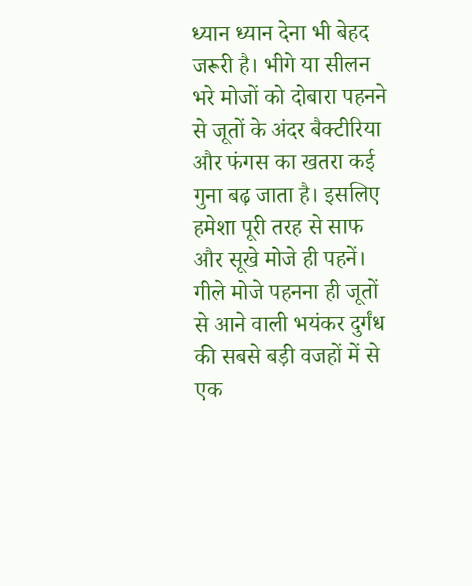ध्यान ध्यान देना भी बेहद जरूरी है। भीगे या सीलन भरे मोजों को दोबारा पहनने से जूतों के अंदर बैक्टीरिया और फंगस का खतरा कई गुना बढ़ जाता है। इसलिए हमेशा पूरी तरह से साफ और सूखे मोजे ही पहनें। गीले मोजे पहनना ही जूतों से आने वाली भयंकर दुर्गंध की सबसे बड़ी वजहों में से एक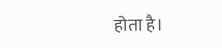होता है।